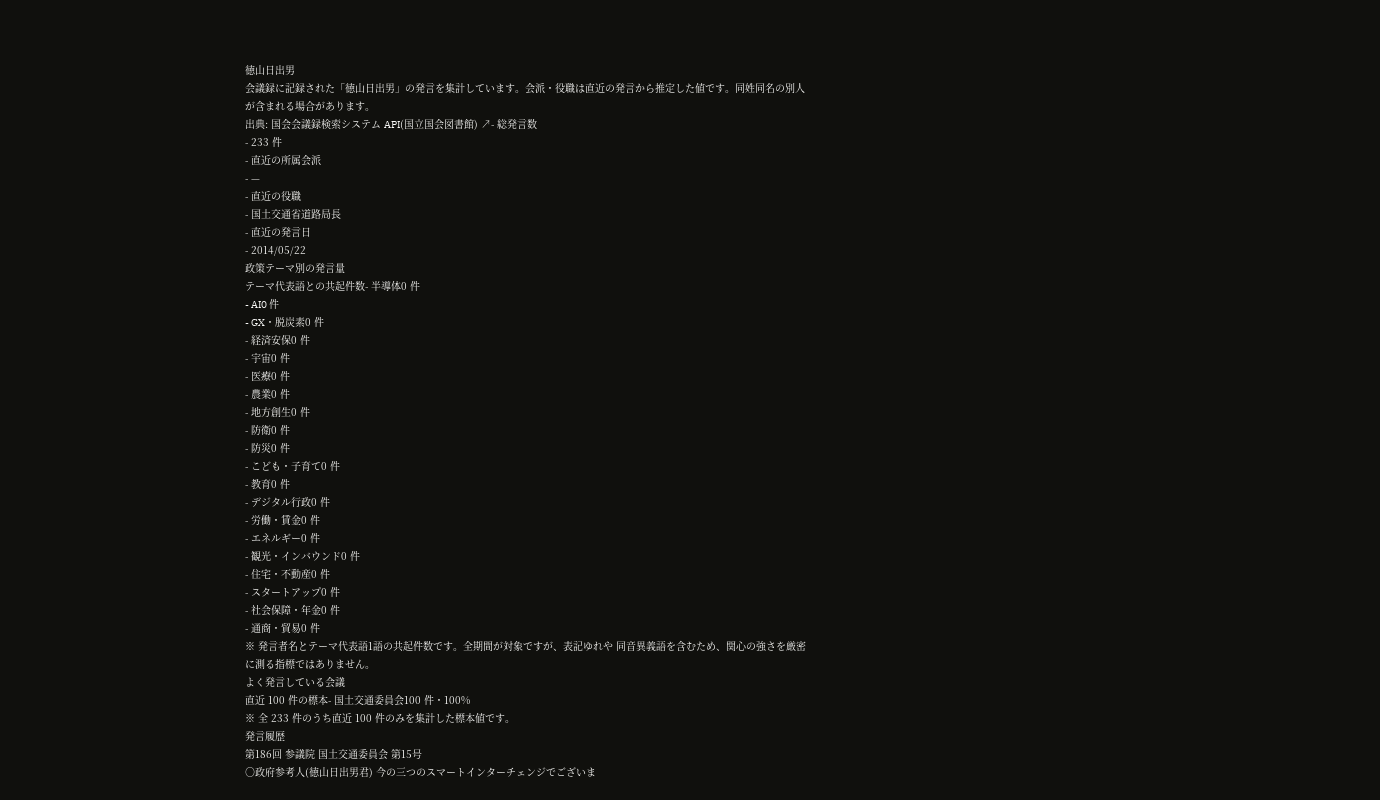徳山日出男
会議録に記録された「徳山日出男」の発言を集計しています。会派・役職は直近の発言から推定した値です。同姓同名の別人が含まれる場合があります。
出典: 国会会議録検索システム API(国立国会図書館) ↗- 総発言数
- 233 件
- 直近の所属会派
- —
- 直近の役職
- 国土交通省道路局長
- 直近の発言日
- 2014/05/22
政策テーマ別の発言量
テーマ代表語との共起件数- 半導体0 件
- AI0 件
- GX・脱炭素0 件
- 経済安保0 件
- 宇宙0 件
- 医療0 件
- 農業0 件
- 地方創生0 件
- 防衛0 件
- 防災0 件
- こども・子育て0 件
- 教育0 件
- デジタル行政0 件
- 労働・賃金0 件
- エネルギー0 件
- 観光・インバウンド0 件
- 住宅・不動産0 件
- スタートアップ0 件
- 社会保障・年金0 件
- 通商・貿易0 件
※ 発言者名とテーマ代表語1語の共起件数です。全期間が対象ですが、表記ゆれや 同音異義語を含むため、関心の強さを厳密に測る指標ではありません。
よく発言している会議
直近 100 件の標本- 国土交通委員会100 件・100%
※ 全 233 件のうち直近 100 件のみを集計した標本値です。
発言履歴
第186回 参議院 国土交通委員会 第15号
○政府参考人(徳山日出男君) 今の三つのスマートインターチェンジでございま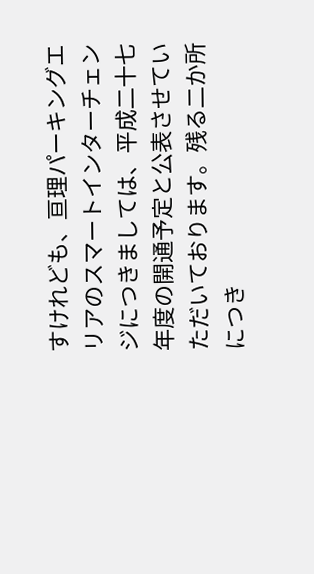すけれども、亘理パーキングエリアのスマートインターチェンジにつきましては、平成二十七年度の開通予定と公表させていただいております。残る二か所につき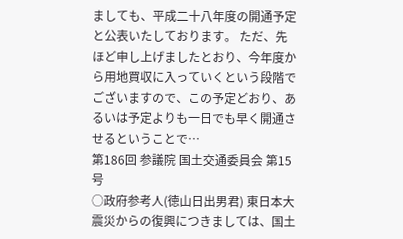ましても、平成二十八年度の開通予定と公表いたしております。 ただ、先ほど申し上げましたとおり、今年度から用地買収に入っていくという段階でございますので、この予定どおり、あるいは予定よりも一日でも早く開通させるということで…
第186回 参議院 国土交通委員会 第15号
○政府参考人(徳山日出男君) 東日本大震災からの復興につきましては、国土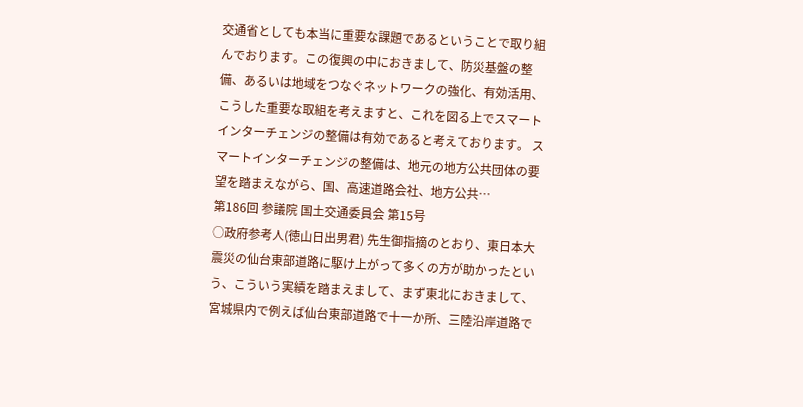交通省としても本当に重要な課題であるということで取り組んでおります。この復興の中におきまして、防災基盤の整備、あるいは地域をつなぐネットワークの強化、有効活用、こうした重要な取組を考えますと、これを図る上でスマートインターチェンジの整備は有効であると考えております。 スマートインターチェンジの整備は、地元の地方公共団体の要望を踏まえながら、国、高速道路会社、地方公共…
第186回 参議院 国土交通委員会 第15号
○政府参考人(徳山日出男君) 先生御指摘のとおり、東日本大震災の仙台東部道路に駆け上がって多くの方が助かったという、こういう実績を踏まえまして、まず東北におきまして、宮城県内で例えば仙台東部道路で十一か所、三陸沿岸道路で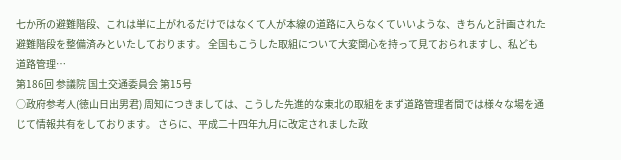七か所の避難階段、これは単に上がれるだけではなくて人が本線の道路に入らなくていいような、きちんと計画された避難階段を整備済みといたしております。 全国もこうした取組について大変関心を持って見ておられますし、私ども道路管理…
第186回 参議院 国土交通委員会 第15号
○政府参考人(徳山日出男君) 周知につきましては、こうした先進的な東北の取組をまず道路管理者間では様々な場を通じて情報共有をしております。 さらに、平成二十四年九月に改定されました政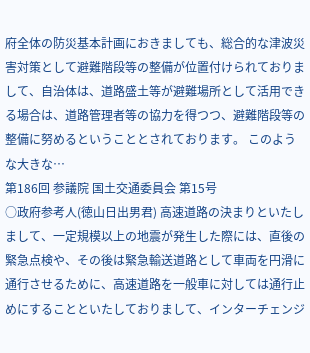府全体の防災基本計画におきましても、総合的な津波災害対策として避難階段等の整備が位置付けられておりまして、自治体は、道路盛土等が避難場所として活用できる場合は、道路管理者等の協力を得つつ、避難階段等の整備に努めるということとされております。 このような大きな…
第186回 参議院 国土交通委員会 第15号
○政府参考人(徳山日出男君) 高速道路の決まりといたしまして、一定規模以上の地震が発生した際には、直後の緊急点検や、その後は緊急輸送道路として車両を円滑に通行させるために、高速道路を一般車に対しては通行止めにすることといたしておりまして、インターチェンジ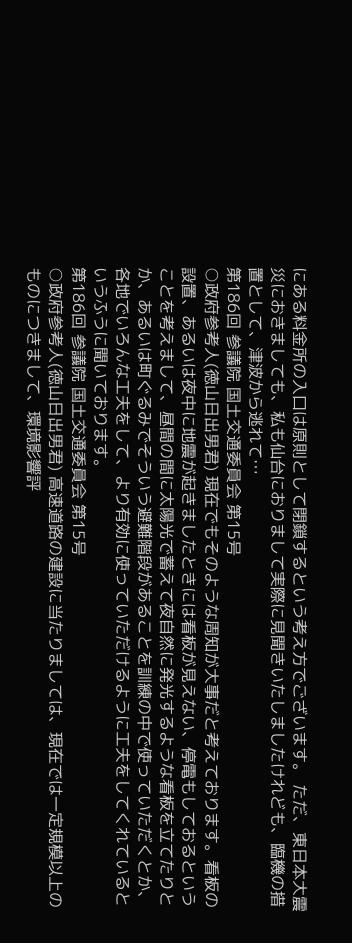にある料金所の入口は原則として閉鎖するという考え方でございます。 ただ、東日本大震災におきましても、私も仙台におりまして実際に見聞きいたしましたけれども、臨機の措置として、津波から逃れて…
第186回 参議院 国土交通委員会 第15号
○政府参考人(徳山日出男君) 現在でもそのような周知が大事だと考えております。看板の設置、あるいは夜中に地震が起きましたときには看板が見えない、停電もしておるということを考えまして、昼間の間に太陽光で蓄えて夜自然に発光するような看板を立てたりとか、あるいは町ぐるみでそういう避難階段があることを訓練の中で使っていただくとか、各地でいろんな工夫をして、より有効に使っていただけるように工夫をしてくれているというふうに聞いております。
第186回 参議院 国土交通委員会 第15号
○政府参考人(徳山日出男君) 高速道路の建設に当たりましては、現在では一定規模以上のものにつきまして、環境影響評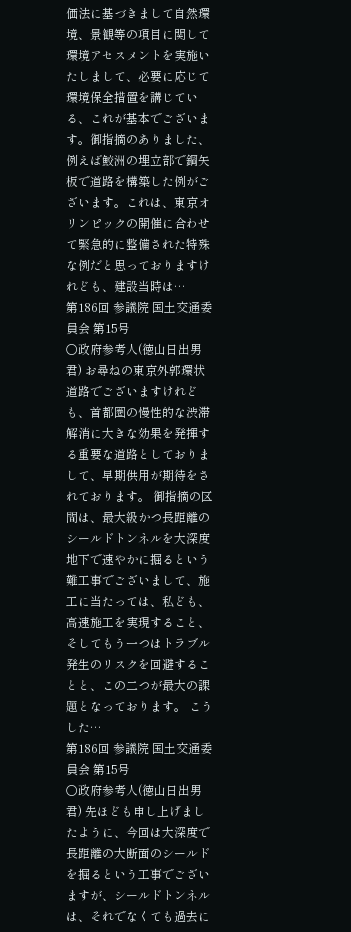価法に基づきまして自然環境、景観等の項目に関して環境アセスメントを実施いたしまして、必要に応じて環境保全措置を講じている、これが基本でございます。御指摘のありました、例えば鮫洲の埋立部で鋼矢板で道路を構築した例がございます。これは、東京オリンピックの開催に合わせて緊急的に整備された特殊な例だと思っておりますけれども、建設当時は…
第186回 参議院 国土交通委員会 第15号
○政府参考人(徳山日出男君) お尋ねの東京外郭環状道路でございますけれども、首都圏の慢性的な渋滞解消に大きな効果を発揮する重要な道路としておりまして、早期供用が期待をされております。 御指摘の区間は、最大級かつ長距離のシールドトンネルを大深度地下で速やかに掘るという難工事でございまして、施工に当たっては、私ども、高速施工を実現すること、そしてもう一つはトラブル発生のリスクを回避することと、この二つが最大の課題となっております。 こうした…
第186回 参議院 国土交通委員会 第15号
○政府参考人(徳山日出男君) 先ほども申し上げましたように、今回は大深度で長距離の大断面のシールドを掘るという工事でございますが、シールドトンネルは、それでなくても過去に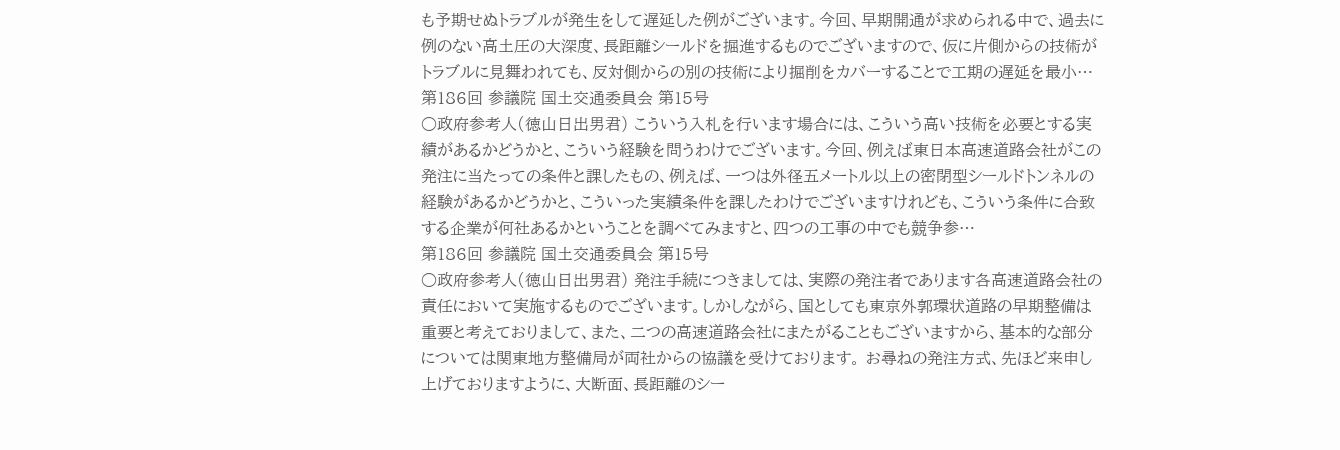も予期せぬトラブルが発生をして遅延した例がございます。今回、早期開通が求められる中で、過去に例のない高土圧の大深度、長距離シールドを掘進するものでございますので、仮に片側からの技術がトラブルに見舞われても、反対側からの別の技術により掘削をカバーすることで工期の遅延を最小…
第186回 参議院 国土交通委員会 第15号
○政府参考人(徳山日出男君) こういう入札を行います場合には、こういう高い技術を必要とする実績があるかどうかと、こういう経験を問うわけでございます。今回、例えば東日本高速道路会社がこの発注に当たっての条件と課したもの、例えば、一つは外径五メートル以上の密閉型シールドトンネルの経験があるかどうかと、こういった実績条件を課したわけでございますけれども、こういう条件に合致する企業が何社あるかということを調べてみますと、四つの工事の中でも競争参…
第186回 参議院 国土交通委員会 第15号
○政府参考人(徳山日出男君) 発注手続につきましては、実際の発注者であります各高速道路会社の責任において実施するものでございます。しかしながら、国としても東京外郭環状道路の早期整備は重要と考えておりまして、また、二つの高速道路会社にまたがることもございますから、基本的な部分については関東地方整備局が両社からの協議を受けております。 お尋ねの発注方式、先ほど来申し上げておりますように、大断面、長距離のシー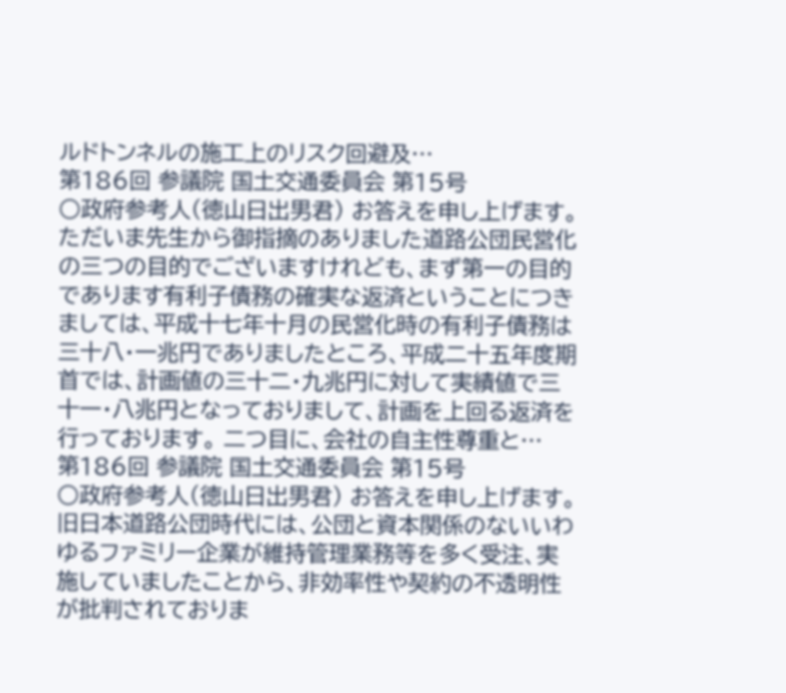ルドトンネルの施工上のリスク回避及…
第186回 参議院 国土交通委員会 第15号
○政府参考人(徳山日出男君) お答えを申し上げます。 ただいま先生から御指摘のありました道路公団民営化の三つの目的でございますけれども、まず第一の目的であります有利子債務の確実な返済ということにつきましては、平成十七年十月の民営化時の有利子債務は三十八・一兆円でありましたところ、平成二十五年度期首では、計画値の三十二・九兆円に対して実績値で三十一・八兆円となっておりまして、計画を上回る返済を行っております。 二つ目に、会社の自主性尊重と…
第186回 参議院 国土交通委員会 第15号
○政府参考人(徳山日出男君) お答えを申し上げます。 旧日本道路公団時代には、公団と資本関係のないいわゆるファミリー企業が維持管理業務等を多く受注、実施していましたことから、非効率性や契約の不透明性が批判されておりま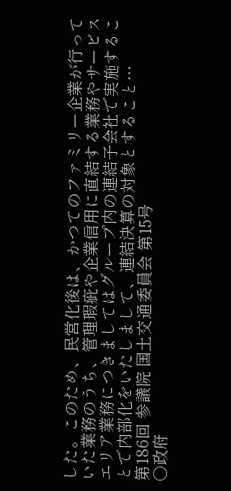した。このため、民営化後は、かつてのファミリー企業が行っていた業務のうち、管理瑕疵や企業信用に直結する業務やサービスエリア業務につきましてはグループ内の連結子会社で実施することで内部化をいたしまして、連結決算の対象とすること…
第186回 参議院 国土交通委員会 第15号
○政府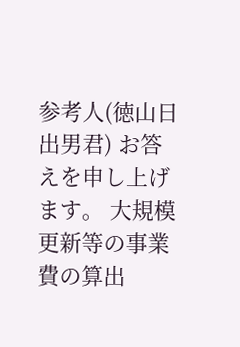参考人(徳山日出男君) お答えを申し上げます。 大規模更新等の事業費の算出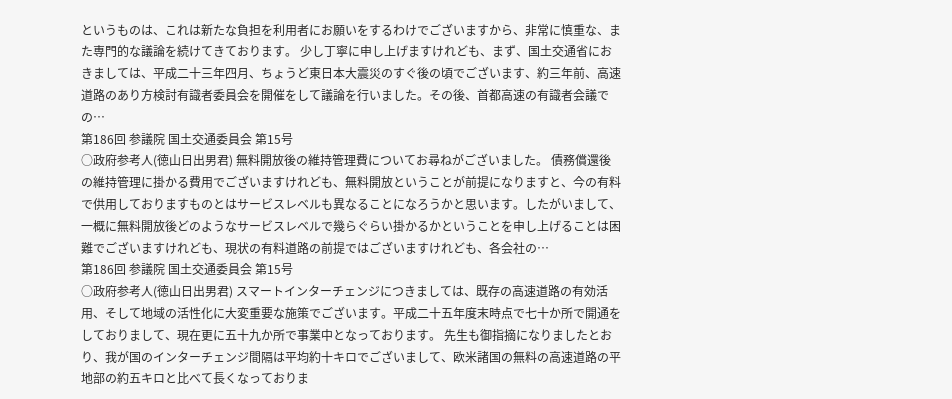というものは、これは新たな負担を利用者にお願いをするわけでございますから、非常に慎重な、また専門的な議論を続けてきております。 少し丁寧に申し上げますけれども、まず、国土交通省におきましては、平成二十三年四月、ちょうど東日本大震災のすぐ後の頃でございます、約三年前、高速道路のあり方検討有識者委員会を開催をして議論を行いました。その後、首都高速の有識者会議での…
第186回 参議院 国土交通委員会 第15号
○政府参考人(徳山日出男君) 無料開放後の維持管理費についてお尋ねがございました。 債務償還後の維持管理に掛かる費用でございますけれども、無料開放ということが前提になりますと、今の有料で供用しておりますものとはサービスレベルも異なることになろうかと思います。したがいまして、一概に無料開放後どのようなサービスレベルで幾らぐらい掛かるかということを申し上げることは困難でございますけれども、現状の有料道路の前提ではございますけれども、各会社の…
第186回 参議院 国土交通委員会 第15号
○政府参考人(徳山日出男君) スマートインターチェンジにつきましては、既存の高速道路の有効活用、そして地域の活性化に大変重要な施策でございます。平成二十五年度末時点で七十か所で開通をしておりまして、現在更に五十九か所で事業中となっております。 先生も御指摘になりましたとおり、我が国のインターチェンジ間隔は平均約十キロでございまして、欧米諸国の無料の高速道路の平地部の約五キロと比べて長くなっておりま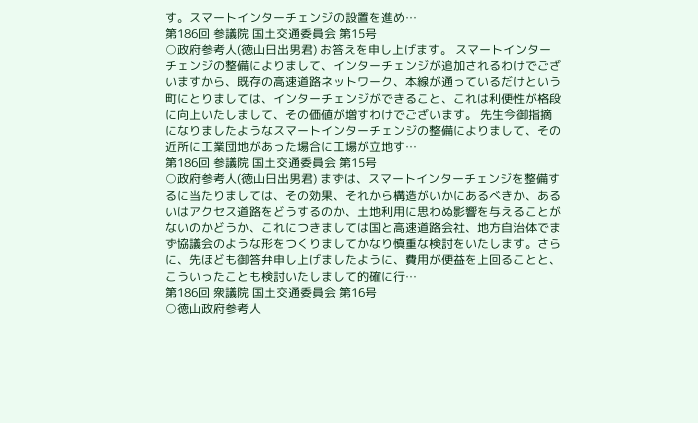す。スマートインターチェンジの設置を進め…
第186回 参議院 国土交通委員会 第15号
○政府参考人(徳山日出男君) お答えを申し上げます。 スマートインターチェンジの整備によりまして、インターチェンジが追加されるわけでございますから、既存の高速道路ネットワーク、本線が通っているだけという町にとりましては、インターチェンジができること、これは利便性が格段に向上いたしまして、その価値が増すわけでございます。 先生今御指摘になりましたようなスマートインターチェンジの整備によりまして、その近所に工業団地があった場合に工場が立地す…
第186回 参議院 国土交通委員会 第15号
○政府参考人(徳山日出男君) まずは、スマートインターチェンジを整備するに当たりましては、その効果、それから構造がいかにあるべきか、あるいはアクセス道路をどうするのか、土地利用に思わぬ影響を与えることがないのかどうか、これにつきましては国と高速道路会社、地方自治体でまず協議会のような形をつくりましてかなり慎重な検討をいたします。さらに、先ほども御答弁申し上げましたように、費用が便益を上回ることと、こういったことも検討いたしまして的確に行…
第186回 衆議院 国土交通委員会 第16号
○徳山政府参考人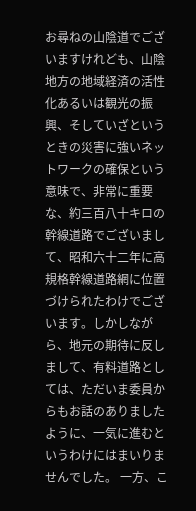お尋ねの山陰道でございますけれども、山陰地方の地域経済の活性化あるいは観光の振興、そしていざというときの災害に強いネットワークの確保という意味で、非常に重要な、約三百八十キロの幹線道路でございまして、昭和六十二年に高規格幹線道路網に位置づけられたわけでございます。しかしながら、地元の期待に反しまして、有料道路としては、ただいま委員からもお話のありましたように、一気に進むというわけにはまいりませんでした。 一方、こ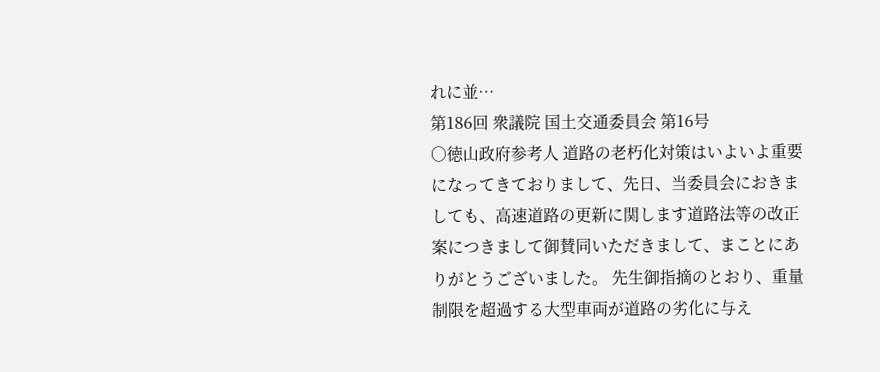れに並…
第186回 衆議院 国土交通委員会 第16号
○徳山政府参考人 道路の老朽化対策はいよいよ重要になってきておりまして、先日、当委員会におきましても、高速道路の更新に関します道路法等の改正案につきまして御賛同いただきまして、まことにありがとうございました。 先生御指摘のとおり、重量制限を超過する大型車両が道路の劣化に与え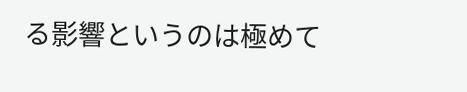る影響というのは極めて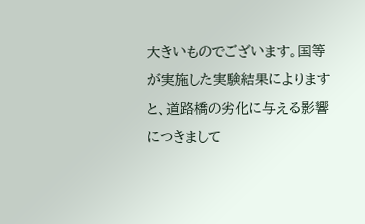大きいものでございます。国等が実施した実験結果によりますと、道路橋の劣化に与える影響につきまして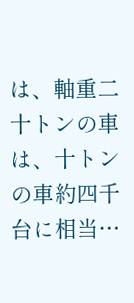は、軸重二十トンの車は、十トンの車約四千台に相当…